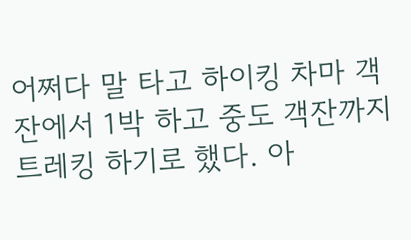어쩌다 말 타고 하이킹 차마 객잔에서 1박 하고 중도 객잔까지 트레킹 하기로 했다. 아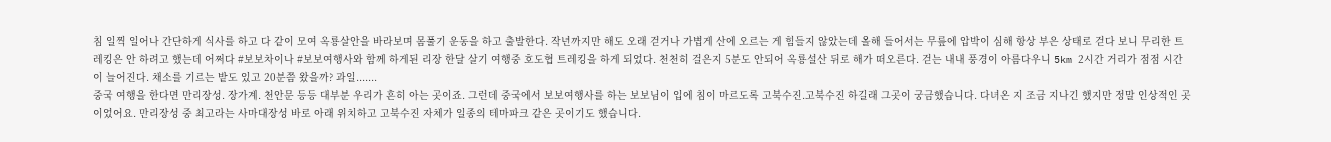침 일찍 일어나 간단하게 식사를 하고 다 같이 모여 옥룡살안을 바라보며 몸풀기 운동을 하고 출발한다. 작년까지만 해도 오래 걷거나 가볍게 산에 오르는 게 힘들지 않았는데 올해 들어서는 무릎에 압박이 심해 항상 부은 상태로 걷다 보니 무리한 트레킹은 안 하려고 했는데 어쩌다 #보보차이나 #보보여행사와 함께 하게된 리장 한달 살기 여행중 호도협 트레킹을 하게 되었다. 천천히 걸은지 5분도 안되어 옥룡설산 뒤로 해가 떠오른다. 걷는 내내 풍경이 아름다우니 5km 2시간 거리가 점점 시간이 늘어진다. 채소를 기르는 밭도 있고 20분쯤 왔을까? 과일.......
중국 여행을 한다면 만리장성. 장가계. 천안문 등등 대부분 우리가 흔히 아는 곳이죠. 그런데 중국에서 보보여행사를 하는 보보님이 입에 침이 마르도록 고북수진.고북수진 하길래 그곳이 궁금했습니다. 다녀온 지 조금 지나긴 했지만 정말 인상적인 곳이었어요. 만리장성 중 최고라는 사마대장성 바로 아래 위치하고 고북수진 자체가 일종의 테마파크 같은 곳이기도 했습니다.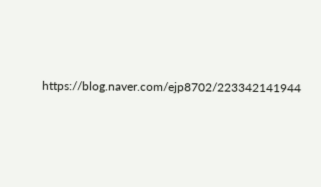https://blog.naver.com/ejp8702/223342141944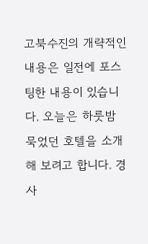고북수진의 개략적인 내용은 일전에 포스팅한 내용이 있습니다. 오늘은 하룻밤 묵었던 호텔을 소개해 보려고 합니다. 경사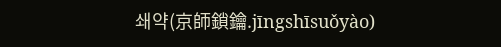쇄약(京師鎖鑰.jīngshīsuǒyào)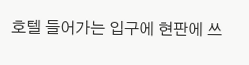호텔 들어가는 입구에 현판에 쓰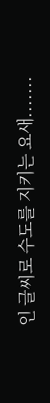인 글씨로 수도를 지키는 요새.......